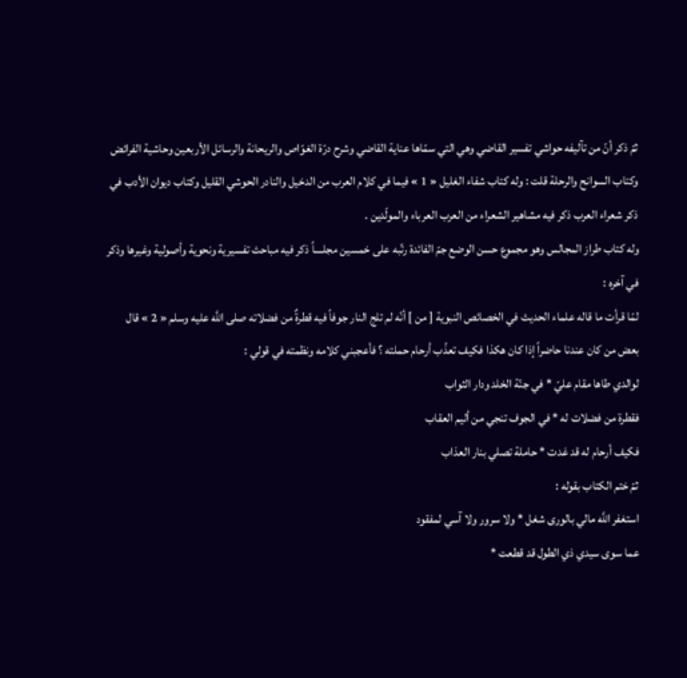ثمّ ذكر أنّ من تآليفه حواشي تفسير القاضي وهي التي سمّاها عناية القاضي وشرح درّة الغوّاص والريحانة والرسائل الأربعين وحاشية الفرائض وكتاب السوانح والرحلة قلت : وله كتاب شفاء الغليل « 1 » فيما في كلام العرب من الدخيل والنادر الحوشي القليل وكتاب ديوان الأدب في ذكر شعراء العرب ذكر فيه مشاهير الشعراء من العرب العرباء والمولّدين .
وله كتاب طراز المجالس وهو مجموع حسن الوضع جمّ الفائدة رتّبه على خمسين مجلساً ذكر فيه مباحث تفسيرية ونحوية وأصولية وغيرها وذكر في آخره :
لمّا قرأت ما قاله علماء الحديث في الخصائص النبوية [ من ] أنّه لم تلج النار جوفاً فيه قطرةٌ من فضلاته صلى اللَّه عليه وسلم « 2 » قال بعض من كان عندنا حاضراً إذا كان هكذا فكيف تعذّب أرحام حملته ؟ فأعجبني كلامه ونظمته في قولي :
لوالدي طاها مقام عليّ * في جنّة الخلد ودار الثواب
فقطرة من فضلات له * في الجوف تنجي من أليم العقاب
فكيف أرحام له قد غدت * حاملة تصلي بنار العذاب
ثمّ ختم الكتاب بقوله :
استغفر اللَّه مالي بالورى شغل * ولا سرور ولا آسي لمفقود
عما سوى سيدي ذي الطول قد قطعت *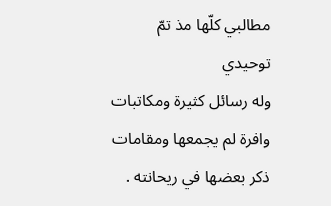مطالبي كلّها مذ تمّ توحيدي
وله رسائل كثيرة ومكاتبات وافرة لم يجمعها ومقامات ذكر بعضها في ريحانته .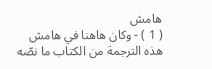هامش
( 1 ) - وكان هاهنا في هامش هذه الترجمة من الكتاب ما نصّه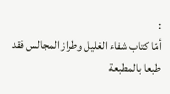:
أمّا كتاب شفاء الغليل وطراز المجالس فقد طبعا بالمطبعة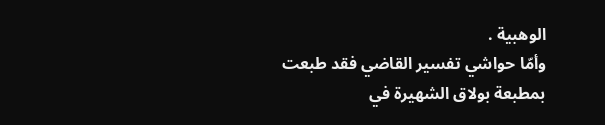الوهبية .
وأمّا حواشي تفسير القاضي فقد طبعت بمطبعة بولاق الشهيرة في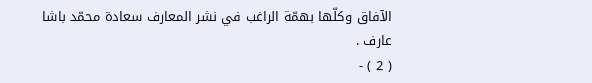الآفاق وكلّها بهمّة الراغب في نشر المعارف سعادة محمّد باشا عارف .
( 2 ) -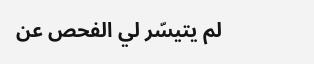لم يتيسّر لي الفحص عن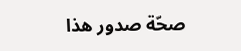صحّة صدور هذا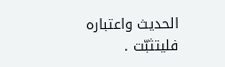الحديث واعتباره فليتثبّت .